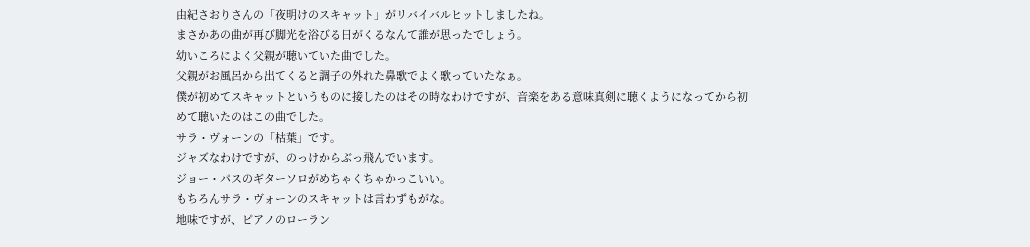由紀さおりさんの「夜明けのスキャット」がリバイバルヒットしましたね。
まさかあの曲が再び脚光を浴びる日がくるなんて誰が思ったでしょう。
幼いころによく父親が聴いていた曲でした。
父親がお風呂から出てくると調子の外れた鼻歌でよく歌っていたなぁ。
僕が初めてスキャットというものに接したのはその時なわけですが、音楽をある意味真剣に聴くようになってから初めて聴いたのはこの曲でした。
サラ・ヴォーンの「枯葉」です。
ジャズなわけですが、のっけからぶっ飛んでいます。
ジョー・パスのギターソロがめちゃくちゃかっこいい。
もちろんサラ・ヴォーンのスキャットは言わずもがな。
地味ですが、ピアノのローラン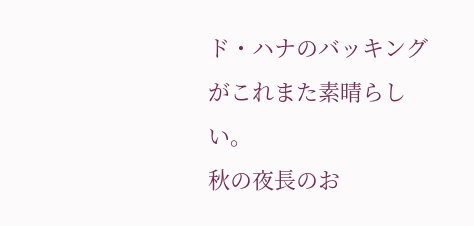ド・ハナのバッキングがこれまた素晴らしい。
秋の夜長のお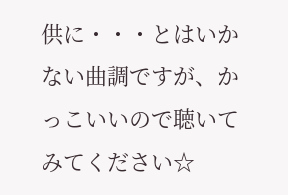供に・・・とはいかない曲調ですが、かっこいいので聴いてみてください☆